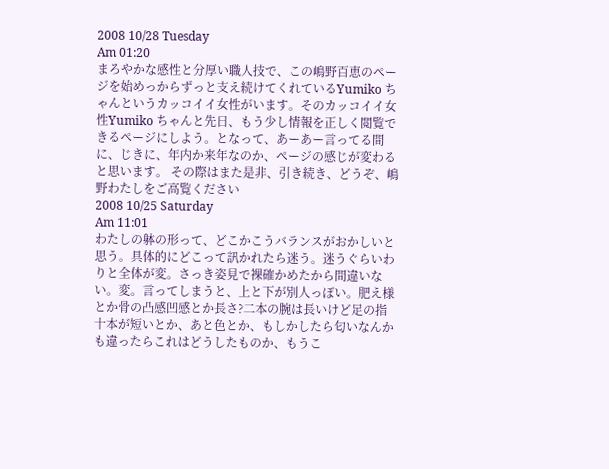2008 10/28 Tuesday
Am 01:20
まろやかな感性と分厚い職人技で、この嶋野百恵のページを始めっからずっと支え続けてくれているYumiko ちゃんというカッコイイ女性がいます。そのカッコイイ女性Yumiko ちゃんと先日、もう少し情報を正しく閲覧できるページにしよう。となって、あーあー言ってる間に、じきに、年内か来年なのか、ページの感じが変わると思います。 その際はまた是非、引き続き、どうぞ、嶋野わたしをご高覧ください
2008 10/25 Saturday
Am 11:01
わたしの躰の形って、どこかこうバランスがおかしいと思う。具体的にどこって訊かれたら迷う。迷うぐらいわりと全体が変。さっき姿見で裸確かめたから間違いない。変。言ってしまうと、上と下が別人っぽい。肥え様とか骨の凸感凹感とか長さ?二本の腕は長いけど足の指十本が短いとか、あと色とか、もしかしたら匂いなんかも違ったらこれはどうしたものか、もうこ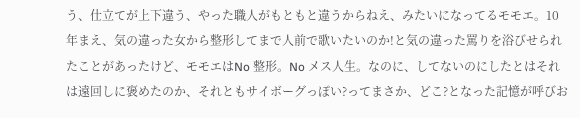う、仕立てが上下違う、やった職人がもともと違うからねえ、みたいになってるモモエ。10年まえ、気の違った女から整形してまで人前で歌いたいのか!と気の違った罵りを浴びせられたことがあったけど、モモエはNo 整形。No メス人生。なのに、してないのにしたとはそれは遠回しに褒めたのか、それともサイボーグっぽい?ってまさか、どこ?となった記憶が呼びお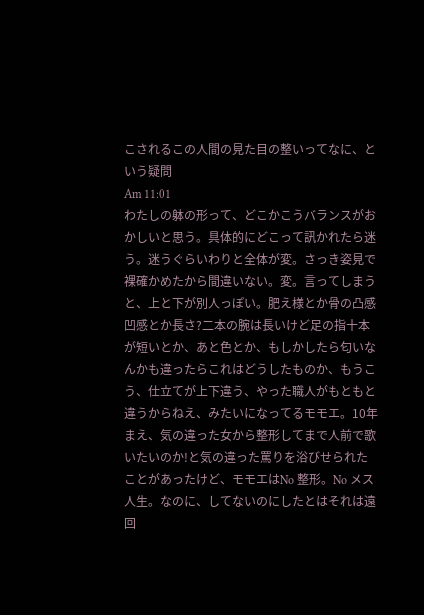こされるこの人間の見た目の整いってなに、という疑問
Am 11:01
わたしの躰の形って、どこかこうバランスがおかしいと思う。具体的にどこって訊かれたら迷う。迷うぐらいわりと全体が変。さっき姿見で裸確かめたから間違いない。変。言ってしまうと、上と下が別人っぽい。肥え様とか骨の凸感凹感とか長さ?二本の腕は長いけど足の指十本が短いとか、あと色とか、もしかしたら匂いなんかも違ったらこれはどうしたものか、もうこう、仕立てが上下違う、やった職人がもともと違うからねえ、みたいになってるモモエ。10年まえ、気の違った女から整形してまで人前で歌いたいのか!と気の違った罵りを浴びせられたことがあったけど、モモエはNo 整形。No メス人生。なのに、してないのにしたとはそれは遠回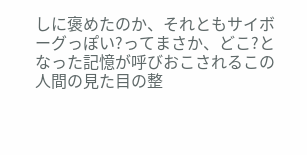しに褒めたのか、それともサイボーグっぽい?ってまさか、どこ?となった記憶が呼びおこされるこの人間の見た目の整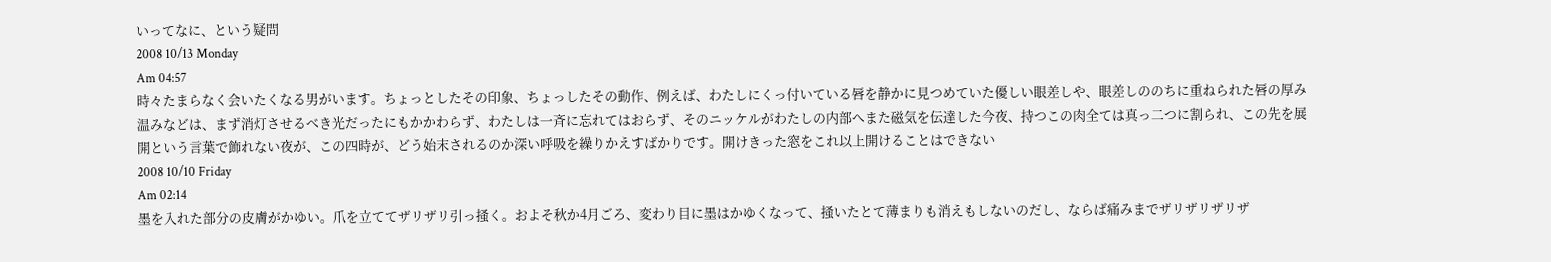いってなに、という疑問
2008 10/13 Monday
Am 04:57
時々たまらなく会いたくなる男がいます。ちょっとしたその印象、ちょっしたその動作、例えば、わたしにくっ付いている唇を静かに見つめていた優しい眼差しや、眼差しののちに重ねられた唇の厚み温みなどは、まず消灯させるべき光だったにもかかわらず、わたしは一斉に忘れてはおらず、そのニッケルがわたしの内部へまた磁気を伝達した今夜、持つこの肉全ては真っ二つに割られ、この先を展開という言葉で飾れない夜が、この四時が、どう始末されるのか深い呼吸を繰りかえすばかりです。開けきった窓をこれ以上開けることはできない
2008 10/10 Friday
Am 02:14
墨を入れた部分の皮膚がかゆい。爪を立ててザリザリ引っ掻く。およそ秋か4月ごろ、変わり目に墨はかゆくなって、掻いたとて薄まりも消えもしないのだし、ならば痛みまでザリザリザリザ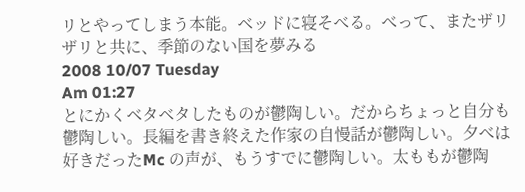リとやってしまう本能。ベッドに寝そべる。べって、またザリザリと共に、季節のない国を夢みる
2008 10/07 Tuesday
Am 01:27
とにかくベタベタしたものが鬱陶しい。だからちょっと自分も鬱陶しい。長編を書き終えた作家の自慢話が鬱陶しい。夕べは好きだったMc の声が、もうすでに鬱陶しい。太ももが鬱陶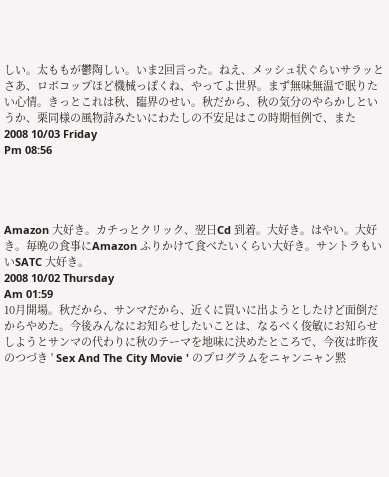しい。太ももが鬱陶しい。いま2回言った。ねえ、メッシュ状ぐらいサラッとさあ、ロボコップほど機械っぽくね、やってよ世界。まず無味無温で眠りたい心情。きっとこれは秋、臨界のせい。秋だから、秋の気分のやらかしというか、栗同様の風物詩みたいにわたしの不安足はこの時期恒例で、また
2008 10/03 Friday
Pm 08:56




Amazon 大好き。カチっとクリック、翌日Cd 到着。大好き。はやい。大好き。毎晩の食事にAmazon ふりかけて食べたいくらい大好き。サントラもいいSATC 大好き。
2008 10/02 Thursday
Am 01:59
10月開場。秋だから、サンマだから、近くに買いに出ようとしたけど面倒だからやめた。今後みんなにお知らせしたいことは、なるべく俊敏にお知らせしようとサンマの代わりに秋のテーマを地味に決めたところで、今夜は昨夜のつづき ' Sex And The City Movie ' のプログラムをニャンニャン黙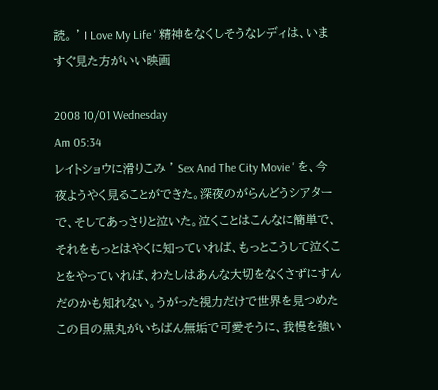読。 ' I Love My Life ' 精神をなくしそうなレディは、いますぐ見た方がいい映画

2008 10/01 Wednesday
Am 05:34
レイトショウに滑りこみ ' Sex And The City Movie ' を、今夜ようやく見ることができた。深夜のがらんどうシアターで、そしてあっさりと泣いた。泣くことはこんなに簡単で、それをもっとはやくに知っていれば、もっとこうして泣くことをやっていれば、わたしはあんな大切をなくさずにすんだのかも知れない。うがった視力だけで世界を見つめたこの目の黒丸がいちばん無垢で可愛そうに、我慢を強い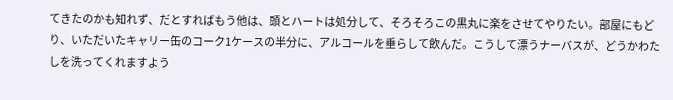てきたのかも知れず、だとすればもう他は、頭とハートは処分して、そろそろこの黒丸に楽をさせてやりたい。部屋にもどり、いただいたキャリー缶のコーク1ケースの半分に、アルコールを垂らして飲んだ。こうして漂うナーバスが、どうかわたしを洗ってくれますよう